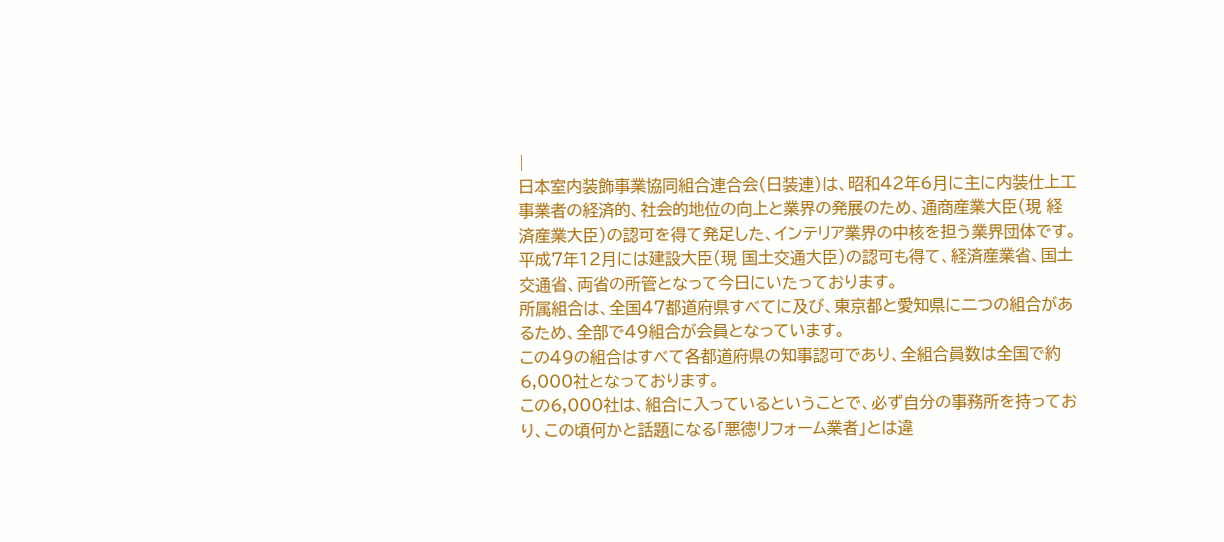|
日本室内装飾事業協同組合連合会(日装連)は、昭和42年6月に主に内装仕上工事業者の経済的、社会的地位の向上と業界の発展のため、通商産業大臣(現 経済産業大臣)の認可を得て発足した、インテリア業界の中核を担う業界団体です。
平成7年12月には建設大臣(現 国土交通大臣)の認可も得て、経済産業省、国土交通省、両省の所管となって今日にいたっております。
所属組合は、全国47都道府県すべてに及び、東京都と愛知県に二つの組合があるため、全部で49組合が会員となっています。
この49の組合はすべて各都道府県の知事認可であり、全組合員数は全国で約6,000社となっております。
この6,000社は、組合に入っているということで、必ず自分の事務所を持っており、この頃何かと話題になる「悪徳リフォーム業者」とは違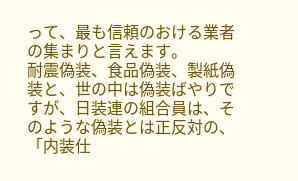って、最も信頼のおける業者の集まりと言えます。
耐震偽装、食品偽装、製紙偽装と、世の中は偽装ばやりですが、日装連の組合員は、そのような偽装とは正反対の、「内装仕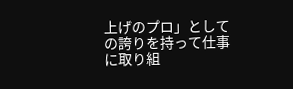上げのプロ」としての誇りを持って仕事に取り組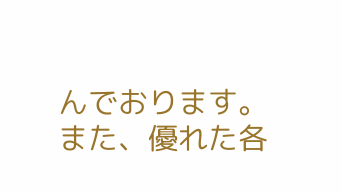んでおります。
また、優れた各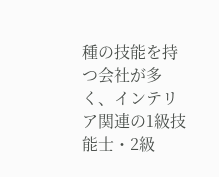種の技能を持つ会社が多く、インテリア関連の1級技能士・2級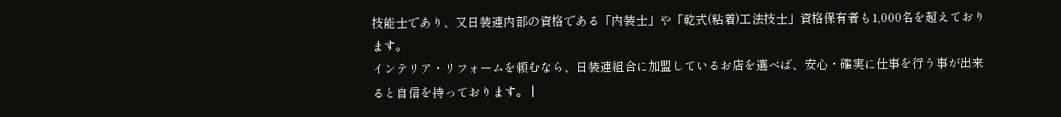技能士であり、又日装連内部の資格である「内装士」や「乾式(粘着)工法技士」資格保有者も1,000名を超えております。
インテリア・リフォームを頼むなら、日装連組合に加盟しているお店を選べば、安心・確実に仕事を行う事が出来ると自信を持っております。 |